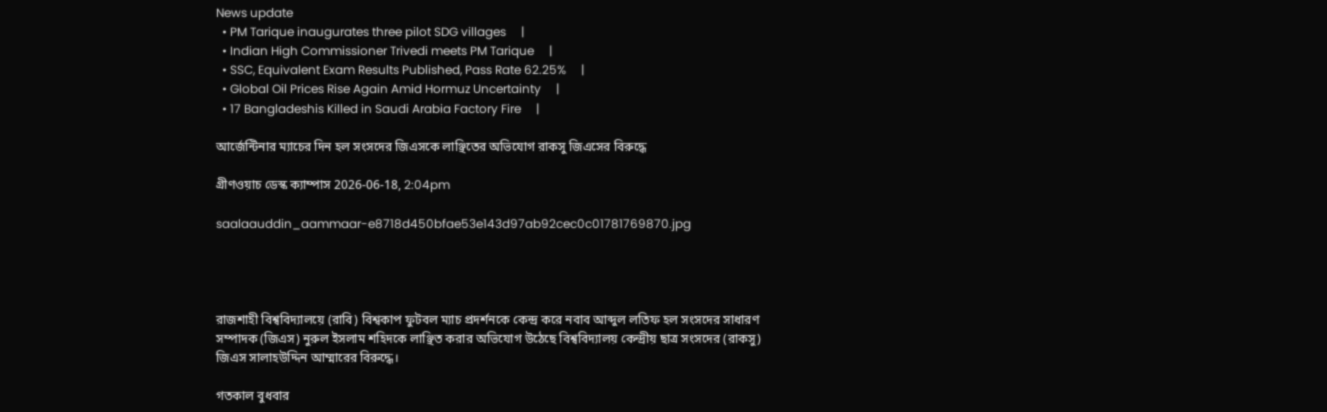News update
  • PM Tarique inaugurates three pilot SDG villages     |
  • Indian High Commissioner Trivedi meets PM Tarique     |
  • SSC, Equivalent Exam Results Published, Pass Rate 62.25%     |
  • Global Oil Prices Rise Again Amid Hormuz Uncertainty     |
  • 17 Bangladeshis Killed in Saudi Arabia Factory Fire     |

আর্জেন্টিনার ম্যাচের দিন হল সংসদের জিএসকে লাঞ্ছিতের অভিযোগ রাকসু জিএসের বিরুদ্ধে

গ্রীণওয়াচ ডেস্ক ক্যাম্পাস 2026-06-18, 2:04pm

saalaauddin_aammaar-e8718d450bfae53e143d97ab92cec0c01781769870.jpg




রাজশাহী বিশ্ববিদ্যালয়ে (রাবি) বিশ্বকাপ ফুটবল ম্যাচ প্রদর্শনকে কেন্দ্র করে নবাব আব্দুল লতিফ হল সংসদের সাধারণ সম্পাদক (জিএস) নুরুল ইসলাম শহিদকে লাঞ্ছিত করার অভিযোগ উঠেছে বিশ্ববিদ্যালয় কেন্দ্রীয় ছাত্র সংসদের (রাকসু) জিএস সালাহউদ্দিন আম্মারের বিরুদ্ধে।

গতকাল বুধবার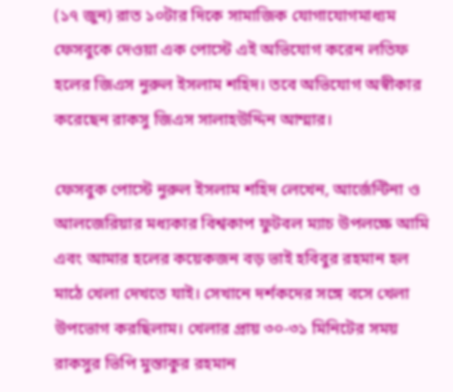(১৭ জুন) রাত ১০টার দিকে সামাজিক যোগাযোগমাধ্যম ফেসবুকে দেওয়া এক পোস্টে এই অভিযোগ করেন লতিফ হলের জিএস নুরুল ইসলাম শহিদ। তবে অভিযোগ অস্বীকার করেছেন রাকসু জিএস সালাহউদ্দিন আম্মার।

ফেসবুক পোস্টে নুরুল ইসলাম শহিদ লেখেন, আর্জেন্টিনা ও আলজেরিয়ার মধ্যকার বিশ্বকাপ ফুটবল ম্যাচ উপলক্ষে আমি এবং আমার হলের কয়েকজন বড় ভাই হবিবুর রহমান হল মাঠে খেলা দেখতে যাই। সেখানে দর্শকদের সঙ্গে বসে খেলা উপভোগ করছিলাম। খেলার প্রায় ৩০-৩১ মিনিটের সময় রাকসুর ভিপি মুস্তাকুর রহমান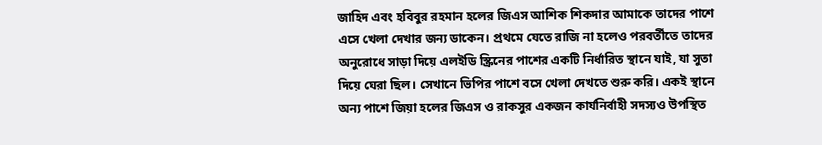জাহিদ এবং হবিবুর রহমান হলের জিএস আশিক শিকদার আমাকে তাদের পাশে এসে খেলা দেখার জন্য ডাকেন। প্রথমে যেতে রাজি না হলেও পরবর্তীতে তাদের অনুরোধে সাড়া দিয়ে এলইডি স্ক্রিনের পাশের একটি নির্ধারিত স্থানে যাই, যা সুতা দিয়ে ঘেরা ছিল। সেখানে ভিপির পাশে বসে খেলা দেখতে শুরু করি। একই স্থানে অন্য পাশে জিয়া হলের জিএস ও রাকসুর একজন কার্যনির্বাহী সদস্যও উপস্থিত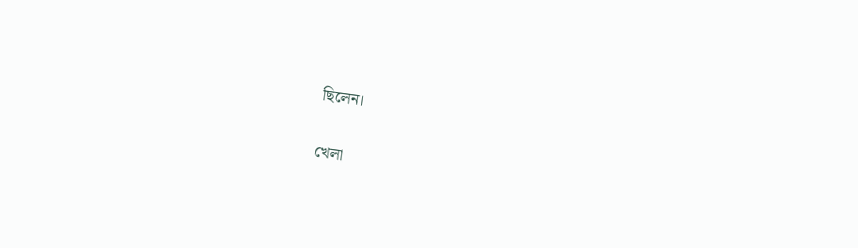ছিলেন।

খেলা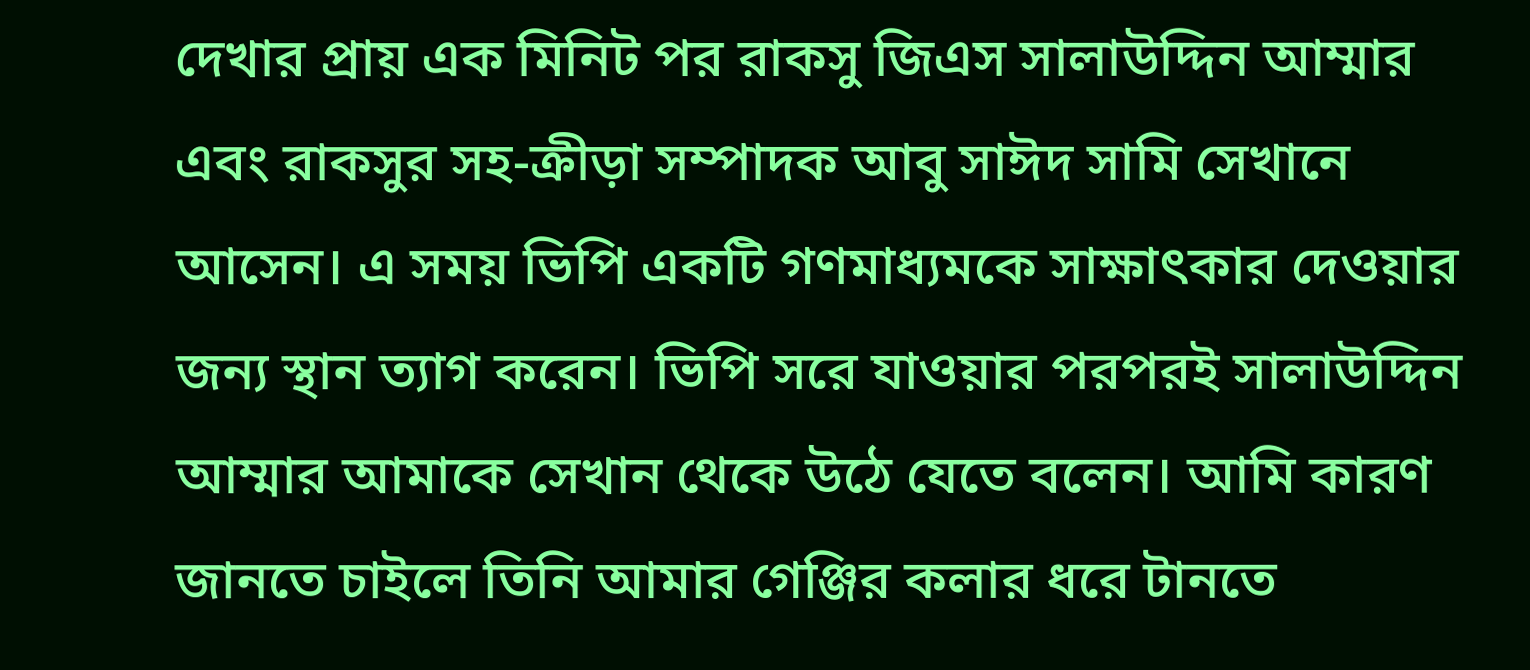দেখার প্রায় এক মিনিট পর রাকসু জিএস সালাউদ্দিন আম্মার এবং রাকসুর সহ-ক্রীড়া সম্পাদক আবু সাঈদ সামি সেখানে আসেন। এ সময় ভিপি একটি গণমাধ্যমকে সাক্ষাৎকার দেওয়ার জন্য স্থান ত্যাগ করেন। ভিপি সরে যাওয়ার পরপরই সালাউদ্দিন আম্মার আমাকে সেখান থেকে উঠে যেতে বলেন। আমি কারণ জানতে চাইলে তিনি আমার গেঞ্জির কলার ধরে টানতে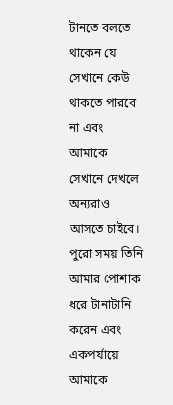টানতে বলতে থাকেন যে সেখানে কেউ থাকতে পারবে না এবং আমাকে সেখানে দেখলে অন্যরাও আসতে চাইবে। পুরো সময় তিনি আমার পোশাক ধরে টানাটানি করেন এবং একপর্যায়ে আমাকে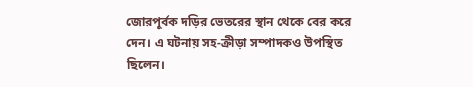জোরপূর্বক দড়ির ভেতরের স্থান থেকে বের করে দেন। এ ঘটনায় সহ-ক্রীড়া সম্পাদকও উপস্থিত ছিলেন।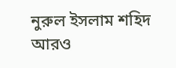নুরুল ইসলাম শহিদ আরও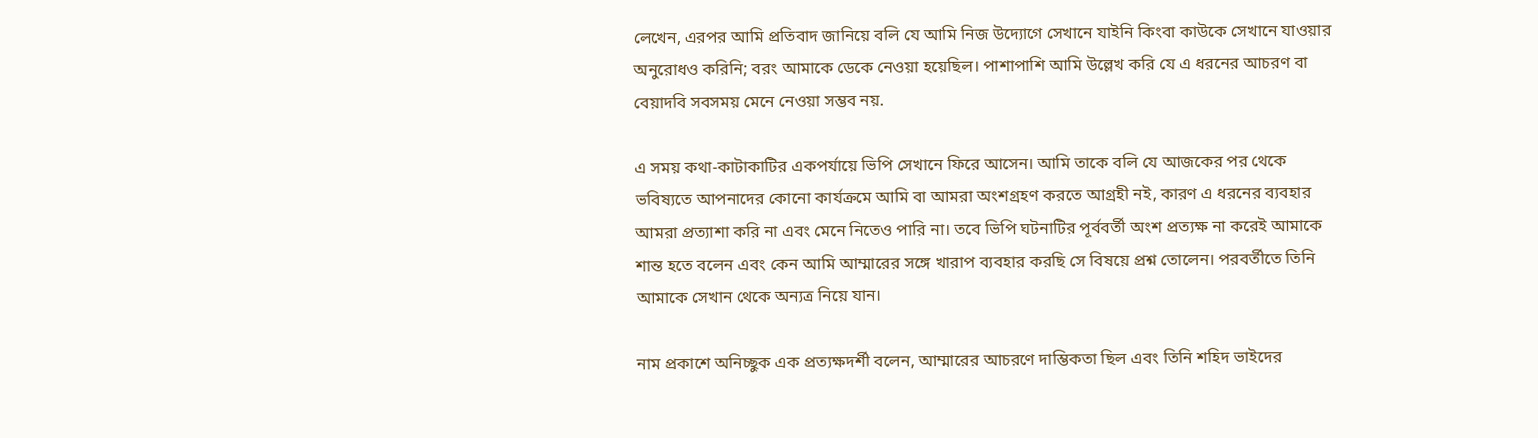লেখেন, এরপর আমি প্রতিবাদ জানিয়ে বলি যে আমি নিজ উদ্যোগে সেখানে যাইনি কিংবা কাউকে সেখানে যাওয়ার অনুরোধও করিনি; বরং আমাকে ডেকে নেওয়া হয়েছিল। পাশাপাশি আমি উল্লেখ করি যে এ ধরনের আচরণ বা বেয়াদবি সবসময় মেনে নেওয়া সম্ভব নয়.

এ সময় কথা-কাটাকাটির একপর্যায়ে ভিপি সেখানে ফিরে আসেন। আমি তাকে বলি যে আজকের পর থেকে ভবিষ্যতে আপনাদের কোনো কার্যক্রমে আমি বা আমরা অংশগ্রহণ করতে আগ্রহী নই, কারণ এ ধরনের ব্যবহার আমরা প্রত্যাশা করি না এবং মেনে নিতেও পারি না। তবে ভিপি ঘটনাটির পূর্ববর্তী অংশ প্রত্যক্ষ না করেই আমাকে শান্ত হতে বলেন এবং কেন আমি আম্মারের সঙ্গে খারাপ ব্যবহার করছি সে বিষয়ে প্রশ্ন তোলেন। পরবর্তীতে তিনি আমাকে সেখান থেকে অন্যত্র নিয়ে যান।

নাম প্রকাশে অনিচ্ছুক এক প্রত্যক্ষদর্শী বলেন, আম্মারের আচরণে দাম্ভিকতা ছিল এবং তিনি শহিদ ভাইদের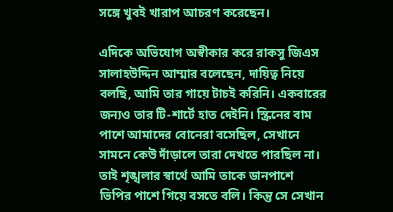সঙ্গে খুবই খারাপ আচরণ করেছেন।

এদিকে অভিযোগ অস্বীকার করে রাকসু জিএস সালাহউদ্দিন আম্মার বলেছেন, দায়িত্ব নিয়ে বলছি, আমি তার গায়ে টাচই করিনি। একবারের জন্যও তার টি-শার্টে হাত দেইনি। স্ক্রিনের বাম পাশে আমাদের বোনেরা বসেছিল, সেখানে সামনে কেউ দাঁড়ালে তারা দেখতে পারছিল না। তাই শৃঙ্খলার স্বার্থে আমি তাকে ডানপাশে ভিপির পাশে গিয়ে বসতে বলি। কিন্তু সে সেখান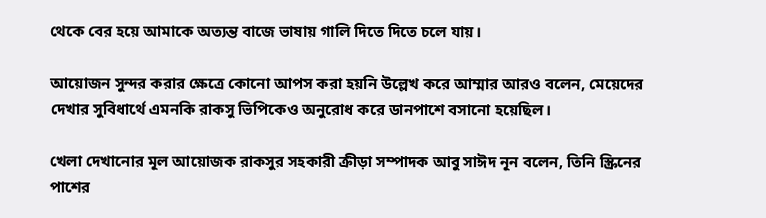থেকে বের হয়ে আমাকে অত্যন্ত বাজে ভাষায় গালি দিতে দিতে চলে যায়।

আয়োজন সুন্দর করার ক্ষেত্রে কোনো আপস করা হয়নি উল্লেখ করে আম্মার আরও বলেন, মেয়েদের দেখার সুবিধার্থে এমনকি রাকসু ভিপিকেও অনুরোধ করে ডানপাশে বসানো হয়েছিল।

খেলা দেখানোর মূল আয়োজক রাকসুর সহকারী ক্রীড়া সম্পাদক আবু সাঈদ নূন বলেন, তিনি স্ক্রিনের পাশের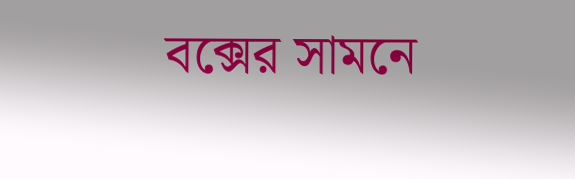বক্সের সামনে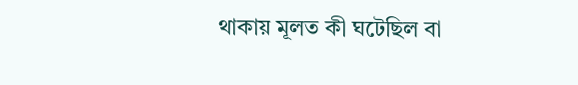থাকায় মূলত কী ঘটেছিল বা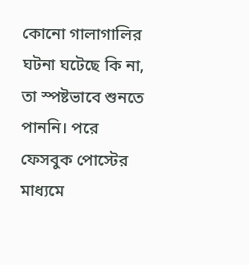কোনো গালাগালির ঘটনা ঘটেছে কি না, তা স্পষ্টভাবে শুনতে পাননি। পরে ফেসবুক পোস্টের মাধ্যমে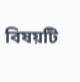বিষয়টি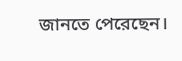জানতে পেরেছেন।